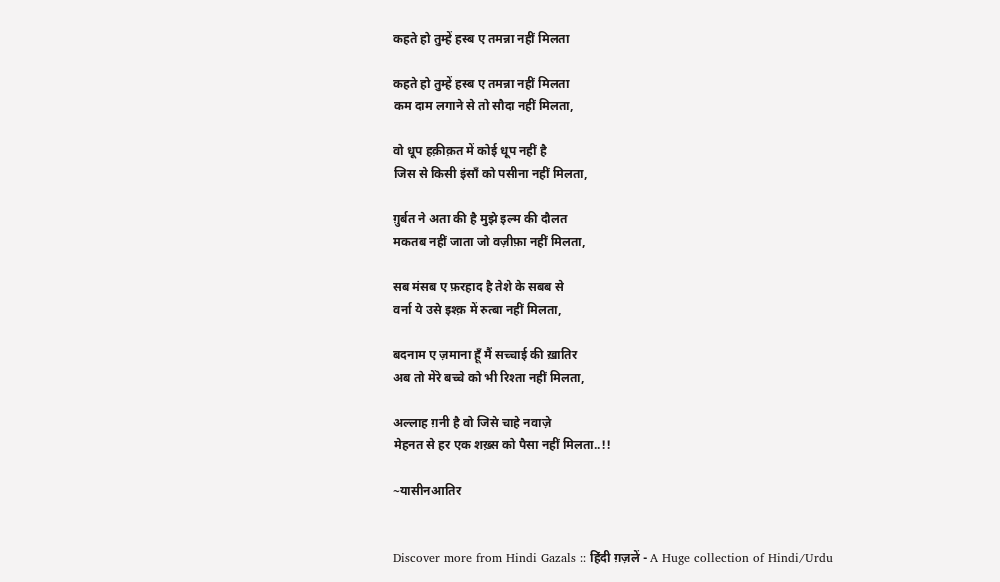कहते हो तुम्हें हस्ब ए तमन्ना नहीं मिलता

कहते हो तुम्हें हस्ब ए तमन्ना नहीं मिलता
कम दाम लगाने से तो सौदा नहीं मिलता,

वो धूप हक़ीक़त में कोई धूप नहीं है
जिस से किसी इंसाँ को पसीना नहीं मिलता,

ग़ुर्बत ने अता की है मुझे इल्म की दौलत
मकतब नहीं जाता जो वज़ीफ़ा नहीं मिलता,

सब मंसब ए फ़रहाद है तेशे के सबब से
वर्ना ये उसे इश्क़ में रुत्बा नहीं मिलता,

बदनाम ए ज़माना हूँ मैं सच्चाई की ख़ातिर
अब तो मेंरे बच्चे को भी रिश्ता नहीं मिलता,

अल्लाह ग़नी है वो जिसे चाहे नवाज़े
मेहनत से हर एक शख़्स को पैसा नहीं मिलता..!!

~यासीनआतिर


Discover more from Hindi Gazals :: हिंदी ग़ज़लें - A Huge collection of Hindi/Urdu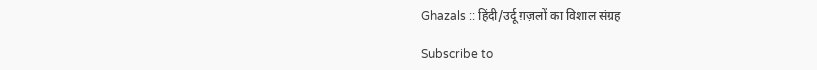Ghazals :: हिंदी/उर्दू ग़ज़लों का विशाल संग्रह

Subscribe to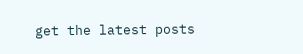get the latest posts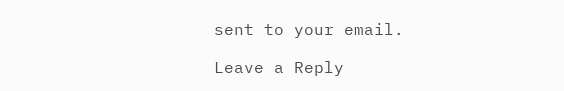sent to your email.

Leave a Reply